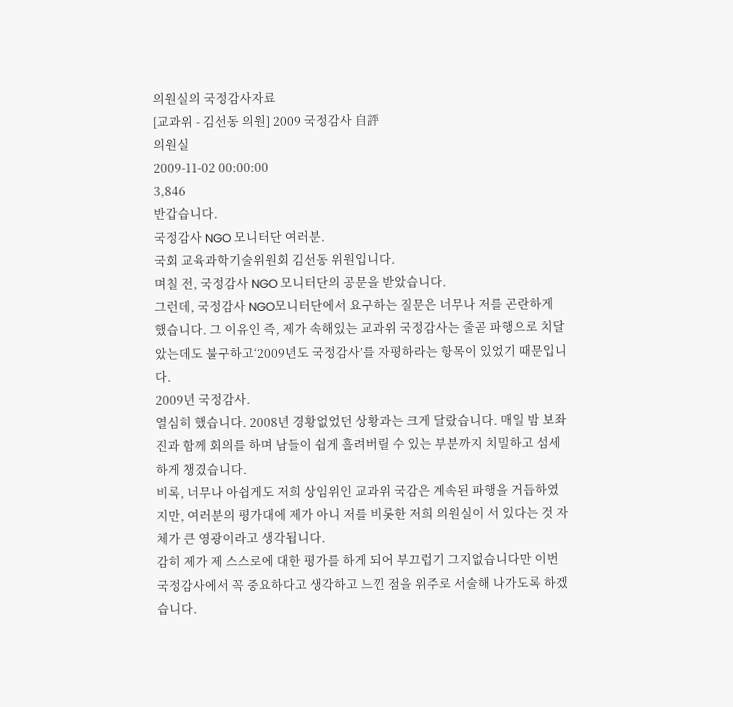의원실의 국정감사자료
[교과위 - 김선동 의원] 2009 국정감사 自評
의원실
2009-11-02 00:00:00
3,846
반갑습니다.
국정감사 NGO 모니터단 여러분.
국회 교육과학기술위원회 김선동 위원입니다.
며칠 전, 국정감사 NGO 모니터단의 공문을 받았습니다.
그런데, 국정감사 NGO모니터단에서 요구하는 질문은 너무나 저를 곤란하게 했습니다. 그 이유인 즉, 제가 속해있는 교과위 국정감사는 줄곧 파행으로 치달았는데도 불구하고‘2009년도 국정감사’를 자평하라는 항목이 있었기 때문입니다.
2009년 국정감사.
열심히 했습니다. 2008년 경황없었던 상황과는 크게 달랐습니다. 매일 밤 보좌진과 함께 회의를 하며 남들이 쉽게 흘려버릴 수 있는 부분까지 치밀하고 섬세하게 챙겼습니다.
비록, 너무나 아쉽게도 저희 상임위인 교과위 국감은 계속된 파행을 거듭하였지만, 여러분의 평가대에 제가 아니 저를 비롯한 저희 의원실이 서 있다는 것 자체가 큰 영광이라고 생각됩니다.
감히 제가 제 스스로에 대한 평가를 하게 되어 부끄럽기 그지없습니다만 이번 국정감사에서 꼭 중요하다고 생각하고 느낀 점을 위주로 서술해 나가도록 하겠습니다.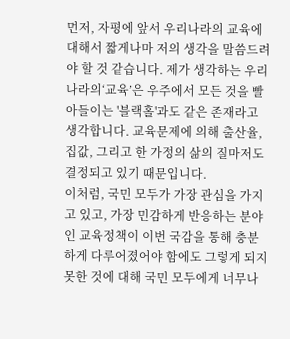먼저, 자평에 앞서 우리나라의 교육에 대해서 짧게나마 저의 생각을 말씀드려야 할 것 같습니다. 제가 생각하는 우리나라의‘교육’은 우주에서 모든 것을 빨아들이는 '블랙홀'과도 같은 존재라고 생각합니다. 교육문제에 의해 출산율, 집값, 그리고 한 가정의 삶의 질마저도 결정되고 있기 때문입니다.
이처럼, 국민 모두가 가장 관심을 가지고 있고, 가장 민감하게 반응하는 분야인 교육정책이 이번 국감을 통해 충분하게 다루어졌어야 함에도 그렇게 되지 못한 것에 대해 국민 모두에게 너무나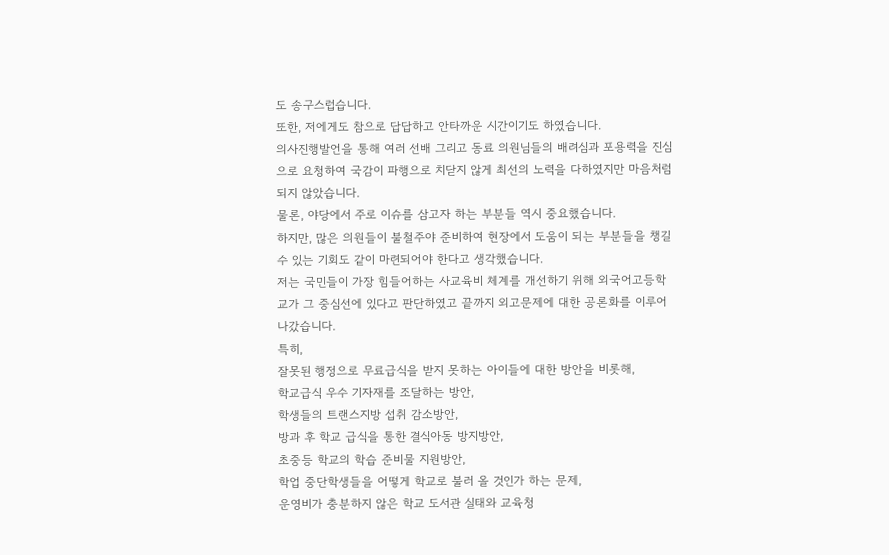도 송구스럽습니다.
또한, 저에게도 참으로 답답하고 안타까운 시간이기도 하였습니다.
의사진행발언을 통해 여러 선배 그리고 동료 의원님들의 배려심과 포용력을 진심으로 요청하여 국감이 파행으로 치닫지 않게 최선의 노력을 다하였지만 마음처럼 되지 않았습니다.
물론, 야당에서 주로 이슈를 삼고자 하는 부분들 역시 중요했습니다.
하지만, 많은 의원들이 불철주야 준비하여 현장에서 도움이 되는 부분들을 챙길 수 있는 기회도 같이 마련되어야 한다고 생각했습니다.
저는 국민들이 가장 힘들어하는 사교육비 체계를 개선하기 위해 외국어고등학교가 그 중심선에 있다고 판단하였고 끝까지 외고문제에 대한 공론화를 이루어 나갔습니다.
특히,
잘못된 행정으로 무료급식을 받지 못하는 아이들에 대한 방안을 비롯해,
학교급식 우수 기자재를 조달하는 방안,
학생들의 트랜스지방 섭취 감소방안,
방과 후 학교 급식을 통한 결식아동 방지방안,
초중등 학교의 학습 준비물 지원방안,
학업 중단학생들을 어떻게 학교로 불러 올 것인가 하는 문제,
운영비가 충분하지 않은 학교 도서관 실태와 교육청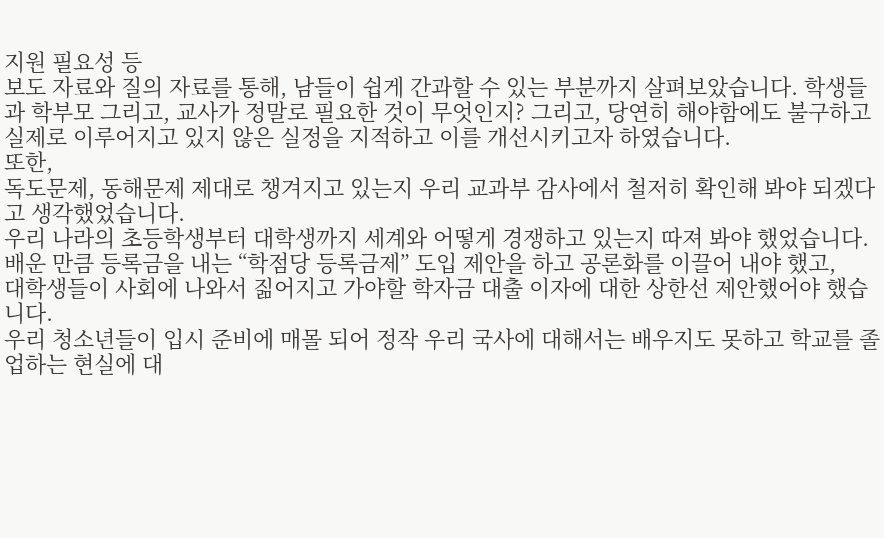지원 필요성 등
보도 자료와 질의 자료를 통해, 남들이 쉽게 간과할 수 있는 부분까지 살펴보았습니다. 학생들과 학부모 그리고, 교사가 정말로 필요한 것이 무엇인지? 그리고, 당연히 해야함에도 불구하고 실제로 이루어지고 있지 않은 실정을 지적하고 이를 개선시키고자 하였습니다.
또한,
독도문제, 동해문제 제대로 챙겨지고 있는지 우리 교과부 감사에서 철저히 확인해 봐야 되겠다고 생각했었습니다.
우리 나라의 초등학생부터 대학생까지 세계와 어떻게 경쟁하고 있는지 따져 봐야 했었습니다.
배운 만큼 등록금을 내는 “학점당 등록금제” 도입 제안을 하고 공론화를 이끌어 내야 했고,
대학생들이 사회에 나와서 짊어지고 가야할 학자금 대출 이자에 대한 상한선 제안했어야 했습니다.
우리 청소년들이 입시 준비에 매몰 되어 정작 우리 국사에 대해서는 배우지도 못하고 학교를 졸업하는 현실에 대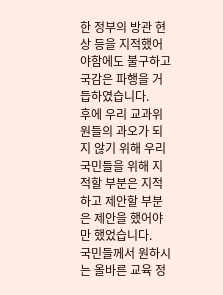한 정부의 방관 현상 등을 지적했어야함에도 불구하고 국감은 파행을 거듭하였습니다.
후에 우리 교과위원들의 과오가 되지 않기 위해 우리 국민들을 위해 지적할 부분은 지적하고 제안할 부분은 제안을 했어야만 했었습니다.
국민들께서 원하시는 올바른 교육 정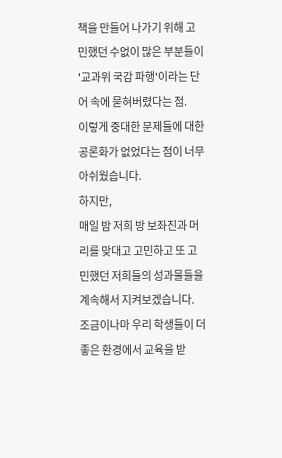책을 만들어 나가기 위해 고민했던 수없이 많은 부분들이 '교과위 국감 파행'이라는 단어 속에 묻혀버렸다는 점.
이렇게 중대한 문제들에 대한 공론화가 없었다는 점이 너무 아쉬웠습니다.
하지만,
매일 밤 저희 방 보좌진과 머리를 맞대고 고민하고 또 고민했던 저희들의 성과물들을 계속해서 지켜보겠습니다.
조금이나마 우리 학생들이 더 좋은 환경에서 교육을 받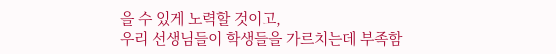을 수 있게 노력할 것이고,
우리 선생님들이 학생들을 가르치는데 부족함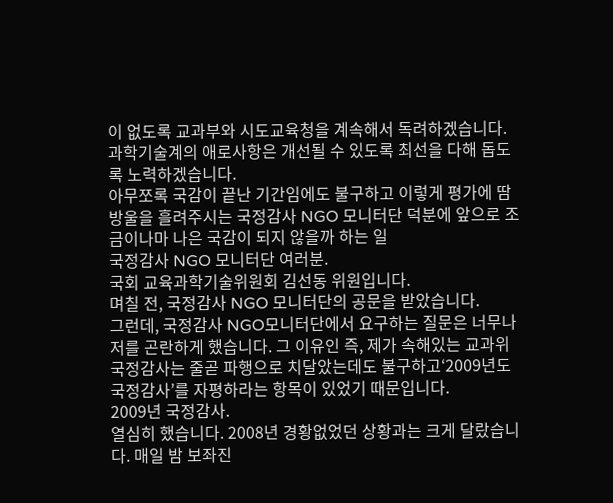이 없도록 교과부와 시도교육청을 계속해서 독려하겠습니다.
과학기술계의 애로사항은 개선될 수 있도록 최선을 다해 돕도록 노력하겠습니다.
아무쪼록 국감이 끝난 기간임에도 불구하고 이렇게 평가에 땀방울을 흘려주시는 국정감사 NGO 모니터단 덕분에 앞으로 조금이나마 나은 국감이 되지 않을까 하는 일
국정감사 NGO 모니터단 여러분.
국회 교육과학기술위원회 김선동 위원입니다.
며칠 전, 국정감사 NGO 모니터단의 공문을 받았습니다.
그런데, 국정감사 NGO모니터단에서 요구하는 질문은 너무나 저를 곤란하게 했습니다. 그 이유인 즉, 제가 속해있는 교과위 국정감사는 줄곧 파행으로 치달았는데도 불구하고‘2009년도 국정감사’를 자평하라는 항목이 있었기 때문입니다.
2009년 국정감사.
열심히 했습니다. 2008년 경황없었던 상황과는 크게 달랐습니다. 매일 밤 보좌진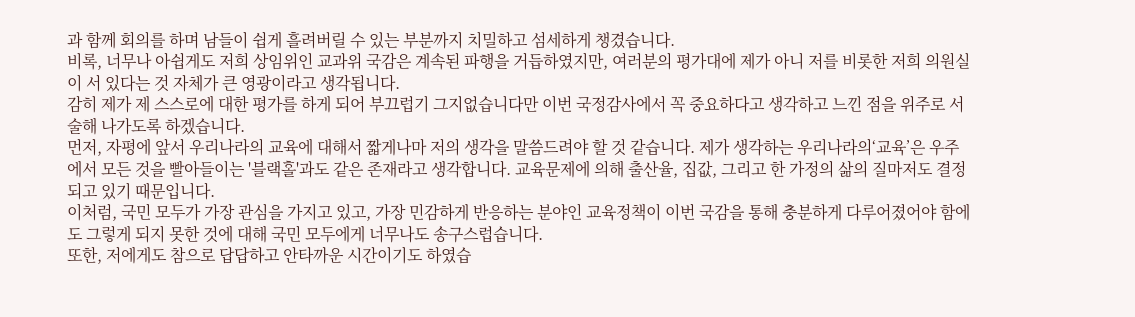과 함께 회의를 하며 남들이 쉽게 흘려버릴 수 있는 부분까지 치밀하고 섬세하게 챙겼습니다.
비록, 너무나 아쉽게도 저희 상임위인 교과위 국감은 계속된 파행을 거듭하였지만, 여러분의 평가대에 제가 아니 저를 비롯한 저희 의원실이 서 있다는 것 자체가 큰 영광이라고 생각됩니다.
감히 제가 제 스스로에 대한 평가를 하게 되어 부끄럽기 그지없습니다만 이번 국정감사에서 꼭 중요하다고 생각하고 느낀 점을 위주로 서술해 나가도록 하겠습니다.
먼저, 자평에 앞서 우리나라의 교육에 대해서 짧게나마 저의 생각을 말씀드려야 할 것 같습니다. 제가 생각하는 우리나라의‘교육’은 우주에서 모든 것을 빨아들이는 '블랙홀'과도 같은 존재라고 생각합니다. 교육문제에 의해 출산율, 집값, 그리고 한 가정의 삶의 질마저도 결정되고 있기 때문입니다.
이처럼, 국민 모두가 가장 관심을 가지고 있고, 가장 민감하게 반응하는 분야인 교육정책이 이번 국감을 통해 충분하게 다루어졌어야 함에도 그렇게 되지 못한 것에 대해 국민 모두에게 너무나도 송구스럽습니다.
또한, 저에게도 참으로 답답하고 안타까운 시간이기도 하였습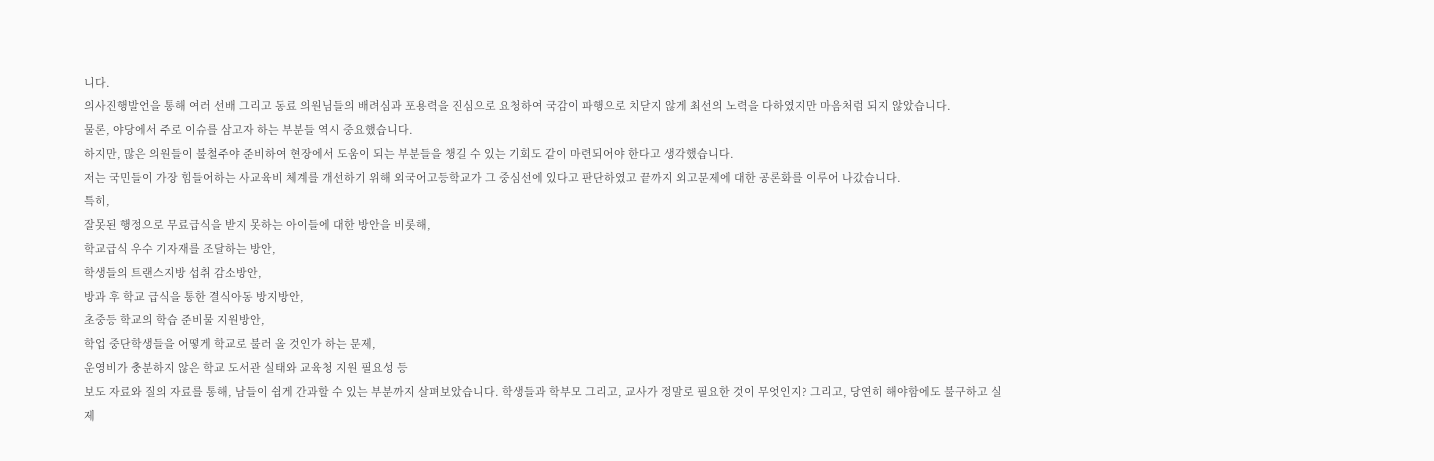니다.
의사진행발언을 통해 여러 선배 그리고 동료 의원님들의 배려심과 포용력을 진심으로 요청하여 국감이 파행으로 치닫지 않게 최선의 노력을 다하였지만 마음처럼 되지 않았습니다.
물론, 야당에서 주로 이슈를 삼고자 하는 부분들 역시 중요했습니다.
하지만, 많은 의원들이 불철주야 준비하여 현장에서 도움이 되는 부분들을 챙길 수 있는 기회도 같이 마련되어야 한다고 생각했습니다.
저는 국민들이 가장 힘들어하는 사교육비 체계를 개선하기 위해 외국어고등학교가 그 중심선에 있다고 판단하였고 끝까지 외고문제에 대한 공론화를 이루어 나갔습니다.
특히,
잘못된 행정으로 무료급식을 받지 못하는 아이들에 대한 방안을 비롯해,
학교급식 우수 기자재를 조달하는 방안,
학생들의 트랜스지방 섭취 감소방안,
방과 후 학교 급식을 통한 결식아동 방지방안,
초중등 학교의 학습 준비물 지원방안,
학업 중단학생들을 어떻게 학교로 불러 올 것인가 하는 문제,
운영비가 충분하지 않은 학교 도서관 실태와 교육청 지원 필요성 등
보도 자료와 질의 자료를 통해, 남들이 쉽게 간과할 수 있는 부분까지 살펴보았습니다. 학생들과 학부모 그리고, 교사가 정말로 필요한 것이 무엇인지? 그리고, 당연히 해야함에도 불구하고 실제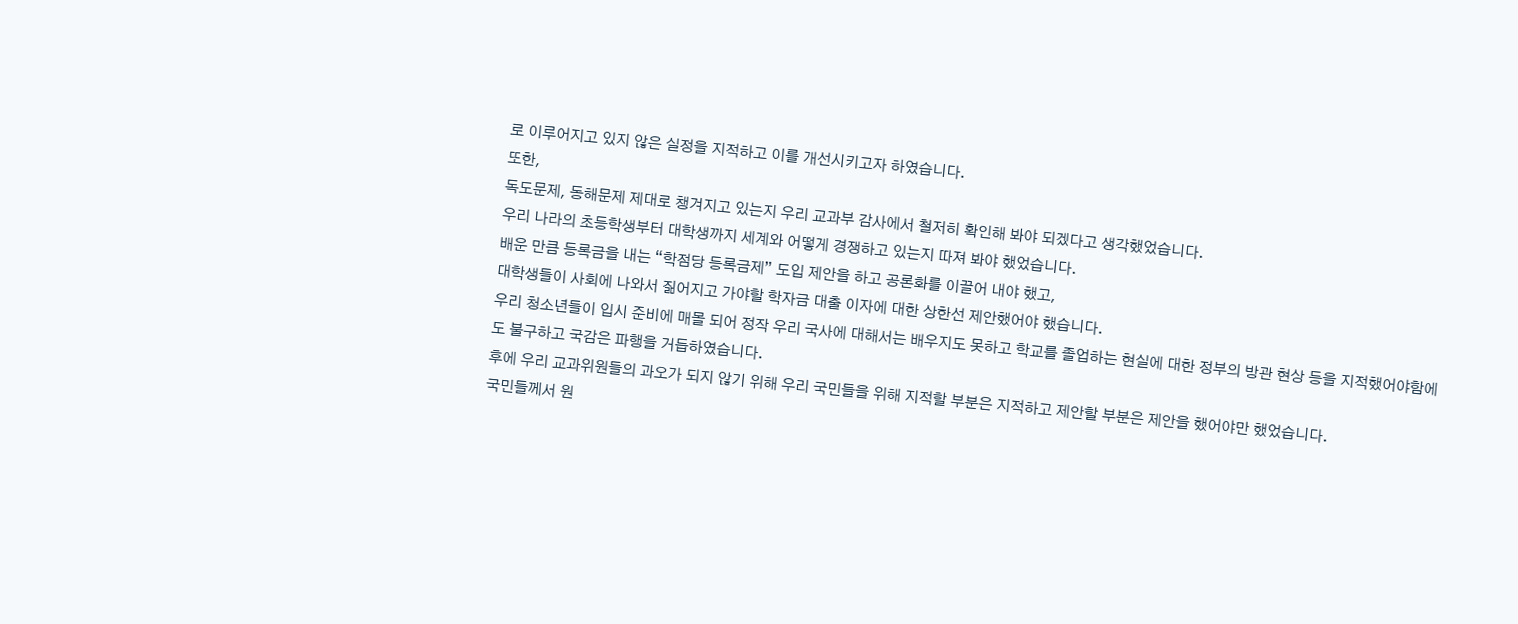로 이루어지고 있지 않은 실정을 지적하고 이를 개선시키고자 하였습니다.
또한,
독도문제, 동해문제 제대로 챙겨지고 있는지 우리 교과부 감사에서 철저히 확인해 봐야 되겠다고 생각했었습니다.
우리 나라의 초등학생부터 대학생까지 세계와 어떻게 경쟁하고 있는지 따져 봐야 했었습니다.
배운 만큼 등록금을 내는 “학점당 등록금제” 도입 제안을 하고 공론화를 이끌어 내야 했고,
대학생들이 사회에 나와서 짊어지고 가야할 학자금 대출 이자에 대한 상한선 제안했어야 했습니다.
우리 청소년들이 입시 준비에 매몰 되어 정작 우리 국사에 대해서는 배우지도 못하고 학교를 졸업하는 현실에 대한 정부의 방관 현상 등을 지적했어야함에도 불구하고 국감은 파행을 거듭하였습니다.
후에 우리 교과위원들의 과오가 되지 않기 위해 우리 국민들을 위해 지적할 부분은 지적하고 제안할 부분은 제안을 했어야만 했었습니다.
국민들께서 원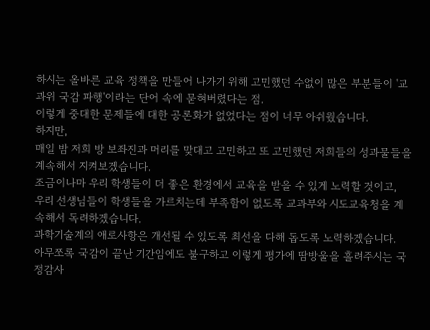하시는 올바른 교육 정책을 만들어 나가기 위해 고민했던 수없이 많은 부분들이 '교과위 국감 파행'이라는 단어 속에 묻혀버렸다는 점.
이렇게 중대한 문제들에 대한 공론화가 없었다는 점이 너무 아쉬웠습니다.
하지만,
매일 밤 저희 방 보좌진과 머리를 맞대고 고민하고 또 고민했던 저희들의 성과물들을 계속해서 지켜보겠습니다.
조금이나마 우리 학생들이 더 좋은 환경에서 교육을 받을 수 있게 노력할 것이고,
우리 선생님들이 학생들을 가르치는데 부족함이 없도록 교과부와 시도교육청을 계속해서 독려하겠습니다.
과학기술계의 애로사항은 개선될 수 있도록 최선을 다해 돕도록 노력하겠습니다.
아무쪼록 국감이 끝난 기간임에도 불구하고 이렇게 평가에 땀방울을 흘려주시는 국정감사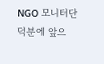NGO 모니터단 덕분에 앞으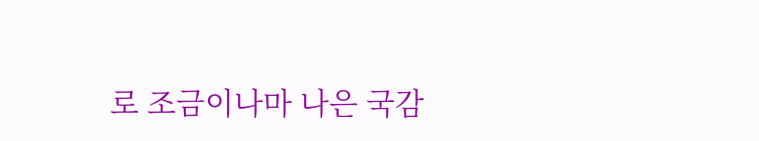로 조금이나마 나은 국감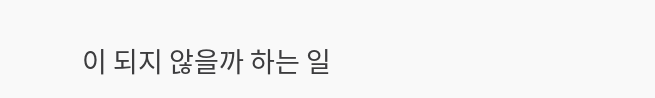이 되지 않을까 하는 일